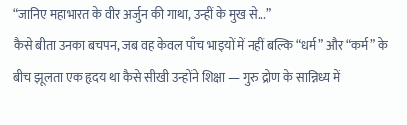“जानिए महाभारत के वीर अर्जुन की गाथा, उन्हीं के मुख से...”
कैसे बीता उनका बचपन, जब वह केवल पाँच भाइयों में नहीं बल्कि “धर्म” और “कर्म” के बीच झूलता एक हृदय था कैसे सीखी उन्होंने शिक्षा — गुरु द्रोण के सान्निध्य में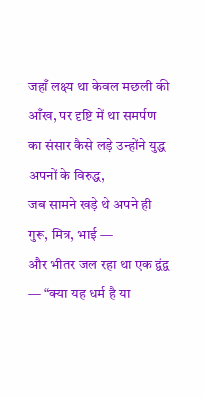जहाँ लक्ष्य था केवल मछली की आँख, पर दृष्टि में था समर्पण का संसार कैसे लड़े उन्होंने युद्ध अपनों के विरुद्ध,
जब सामने खड़े थे अपने ही गुरू, मित्र, भाई —
और भीतर जल रहा था एक द्वंद्व — “क्या यह धर्म है या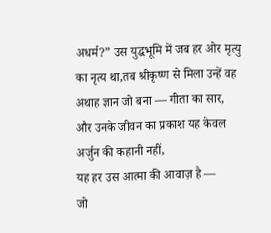अधर्म?” उस युद्धभूमि में जब हर ओर मृत्यु का नृत्य था,तब श्रीकृष्ण से मिला उन्हें वह अथाह ज्ञान जो बना — गीता का सार, और उनके जीवन का प्रकाश यह केवल अर्जुन की कहानी नहीं,
यह हर उस आत्मा की आवाज़ है —
जो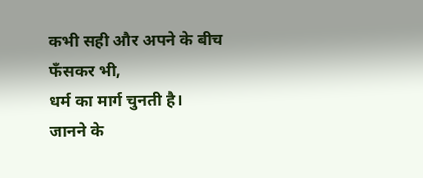कभी सही और अपने के बीच फँसकर भी,
धर्म का मार्ग चुनती है।
जानने के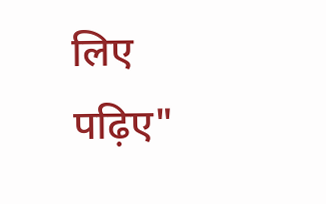लिए पढ़िए"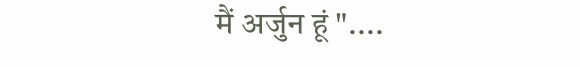मैं अर्जुन हूं "....